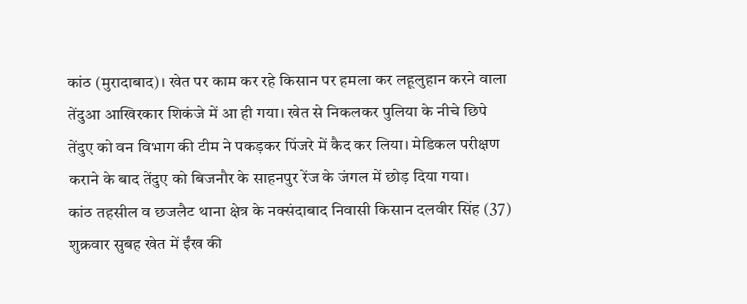कांठ (मुरादाबाद)। खेत पर काम कर रहे किसान पर हमला कर लहूलुहान करने वाला तेंदुआ आखिरकार शिकंजे में आ ही गया। खेत से निकलकर पुलिया के नीचे छिपे तेंदुए को वन विभाग की टीम ने पकड़कर पिंजरे में कैद कर लिया। मेडिकल परीक्षण कराने के बाद तेंदुए को बिजनौर के साहनपुर रेंज के जंगल में छोड़ दिया गया।
कांठ तहसील व छजलैट थाना क्षेत्र के नक्संदाबाद निवासी किसान दलवीर सिंह (37) शुक्रवार सुबह खेत में ईंख की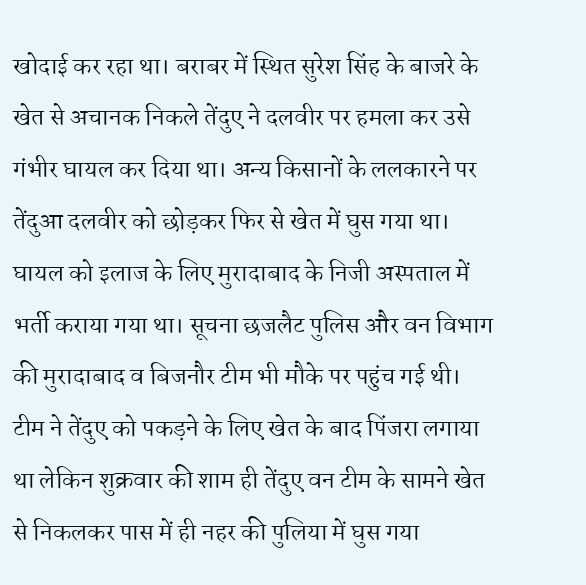खोदाई कर रहा था। बराबर में स्थित सुरेश सिंह के बाजरे के खेत से अचानक निकले तेंदुए ने दलवीर पर हमला कर उसे गंभीर घायल कर दिया था। अन्य किसानों के ललकारने पर तेंदुआ दलवीर को छोड़कर फिर से खेत में घुस गया था। घायल को इलाज के लिए मुरादाबाद के निजी अस्पताल में भर्ती कराया गया था। सूचना छजलैट पुलिस और वन विभाग की मुरादाबाद व बिजनौर टीम भी मौके पर पहुंच गई थी। टीम ने तेंदुए को पकड़ने के लिए खेत के बाद पिंजरा लगाया था लेकिन शुक्रवार की शाम ही तेंदुए वन टीम के सामने खेत से निकलकर पास में ही नहर की पुलिया में घुस गया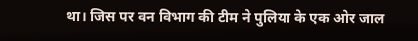था। जिस पर वन विभाग की टीम ने पुलिया के एक ओर जाल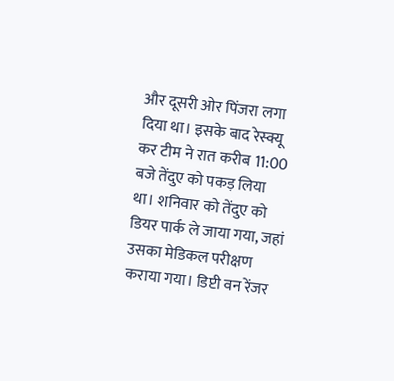और दूसरी ओर पिंजरा लगा दिया था। इसके बाद रेस्क्यू कर टीम ने रात करीब 11:00 बजे तेंदुए को पकड़ लिया था। शनिवार को तेंदुए को डियर पार्क ले जाया गया, जहां उसका मेडिकल परीक्षण कराया गया। डिप्टी वन रेंजर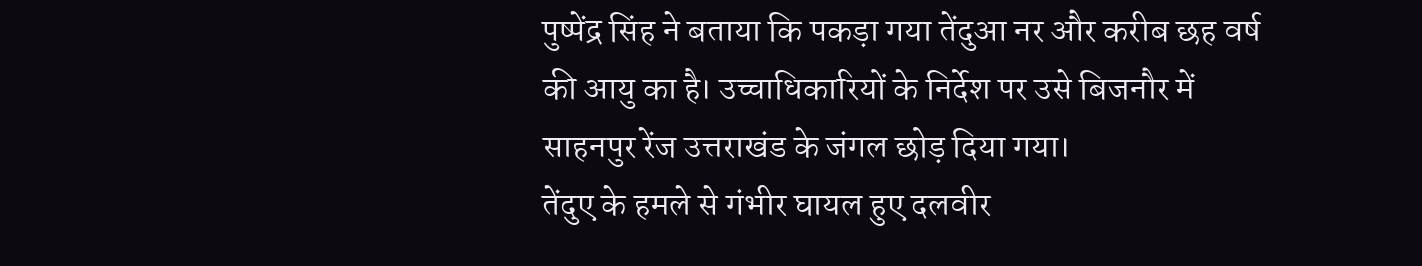पुष्पेंद्र सिंह ने बताया कि पकड़ा गया तेंदुआ नर और करीब छह वर्ष की आयु का है। उच्चाधिकारियों के निर्देश पर उसे बिजनौर में साहनपुर रेंज उत्तराखंड के जंगल छोड़ दिया गया।
तेंदुए के हमले से गंभीर घायल हुए दलवीर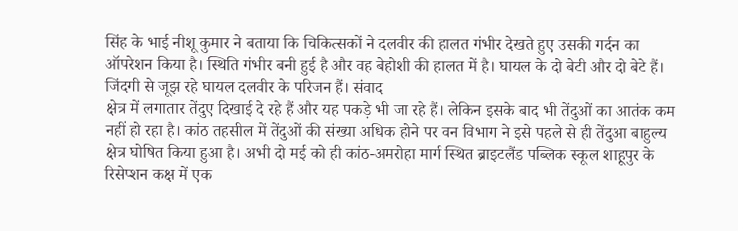सिंह के भाई नीशू कुमार ने बताया कि चिकित्सकों ने दलवीर की हालत गंभीर देखते हुए उसकी गर्दन का ऑपरेशन किया है। स्थिति गंभीर बनी हुई है और वह बेहोशी की हालत में है। घायल के दो बेटी और दो बेटे हैं। जिंदगी से जूझ रहे घायल दलवीर के परिजन हैं। संवाद
क्षेत्र में लगातार तेंदुए दिखाई दे रहे हैं और यह पकड़े भी जा रहे हैं। लेकिन इसके बाद भी तेंदुओं का आतंक कम नहीं हो रहा है। कांठ तहसील में तेंदुओं की संख्या अधिक होने पर वन विभाग ने इसे पहले से ही तेंदुआ बाहुल्य क्षेत्र घोषित किया हुआ है। अभी दो मई को ही कांठ-अमरोहा मार्ग स्थित ब्राइटलैंड पब्लिक स्कूल शाहूपुर के रिसेप्शन कक्ष में एक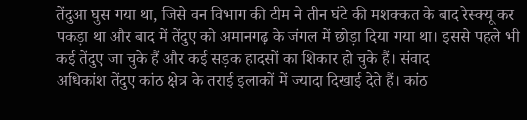तेंदुआ घुस गया था, जिसे वन विभाग की टीम ने तीन घंटे की मशक्कत के बाद रेस्क्यू कर पकड़ा था और बाद में तेंदुए को अमानगढ़ के जंगल में छोड़ा दिया गया था। इससे पहले भी कई तेंदुए जा चुके हैं और कई सड़क हादसों का शिकार हो चुके हैं। संवाद
अधिकांश तेंदुए कांठ क्षेत्र के तराई इलाकों में ज्यादा दिखाई देते हैं। कांठ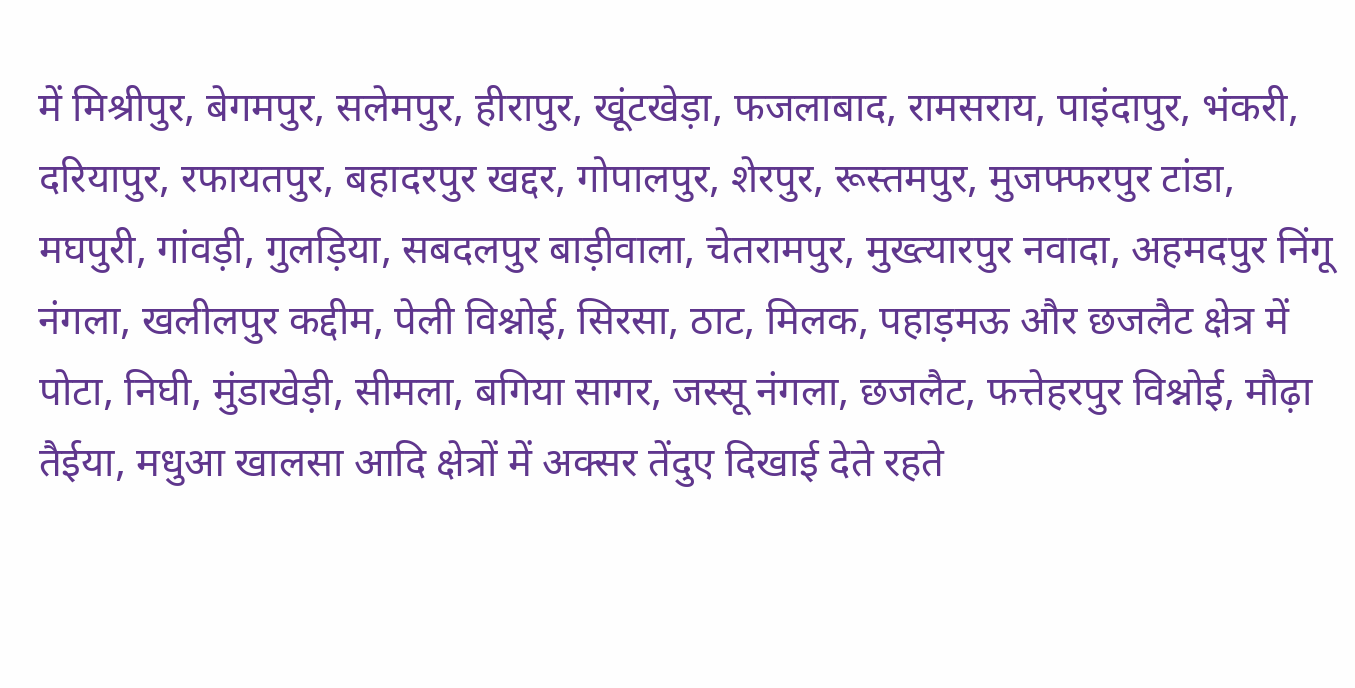में मिश्रीपुर, बेगमपुर, सलेमपुर, हीरापुर, खूंटखेड़ा, फजलाबाद, रामसराय, पाइंदापुर, भंकरी, दरियापुर, रफायतपुर, बहादरपुर खद्दर, गोपालपुर, शेरपुर, रूस्तमपुर, मुजफ्फरपुर टांडा, मघपुरी, गांवड़ी, गुलड़िया, सबदलपुर बाड़ीवाला, चेतरामपुर, मुख्त्यारपुर नवादा, अहमदपुर निंगू नंगला, खलीलपुर कद्दीम, पेली विश्नोई, सिरसा, ठाट, मिलक, पहाड़मऊ और छजलैट क्षेत्र में पोटा, निघी, मुंडाखेड़ी, सीमला, बगिया सागर, जस्सू नंगला, छजलैट, फत्तेहरपुर विश्नोई, मौढ़ा तैईया, मधुआ खालसा आदि क्षेत्रों में अक्सर तेंदुए दिखाई देते रहते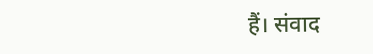हैं। संवाद